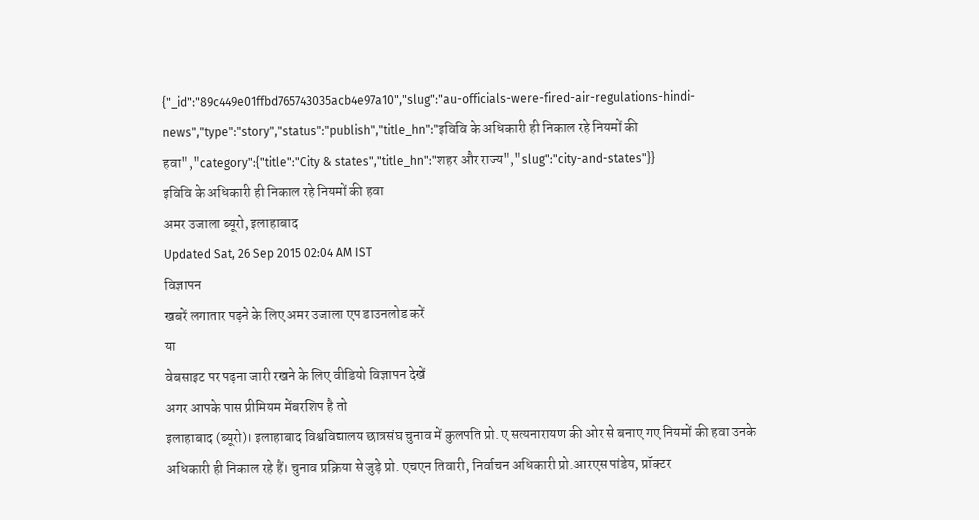{"_id":"89c449e01ffbd765743035acb4e97a10","slug":"au-officials-were-fired-air-regulations-hindi-news","type":"story","status":"publish","title_hn":"इविवि के अधिकारी ही निकाल रहे नियमों की हवा","category":{"title":"City & states","title_hn":"शहर और राज्य","slug":"city-and-states"}}
इविवि के अधिकारी ही निकाल रहे नियमों की हवा
अमर उजाला ब्यूरो, इलाहाबाद
Updated Sat, 26 Sep 2015 02:04 AM IST
विज्ञापन
खबरें लगातार पढ़ने के लिए अमर उजाला एप डाउनलोड करें
या
वेबसाइट पर पढ़ना जारी रखने के लिए वीडियो विज्ञापन देखें
अगर आपके पास प्रीमियम मेंबरशिप है तो
इलाहाबाद (ब्यूरो)। इलाहाबाद विश्वविद्यालय छात्रसंघ चुनाव में कुलपति प्रो. ए सत्यनारायण की ओर से बनाए गए नियमों की हवा उनके अधिकारी ही निकाल रहे हैं। चुनाव प्रक्रिया से जुड़े प्रो. एचएन तिवारी, निर्वाचन अधिकारी प्रो.आरएस पांडेय, प्रॉक्टर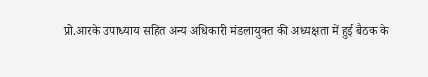प्रो.आरके उपाध्याय सहित अन्य अधिकारी मंडलायुक्त की अध्यक्षता में हुई बैठक के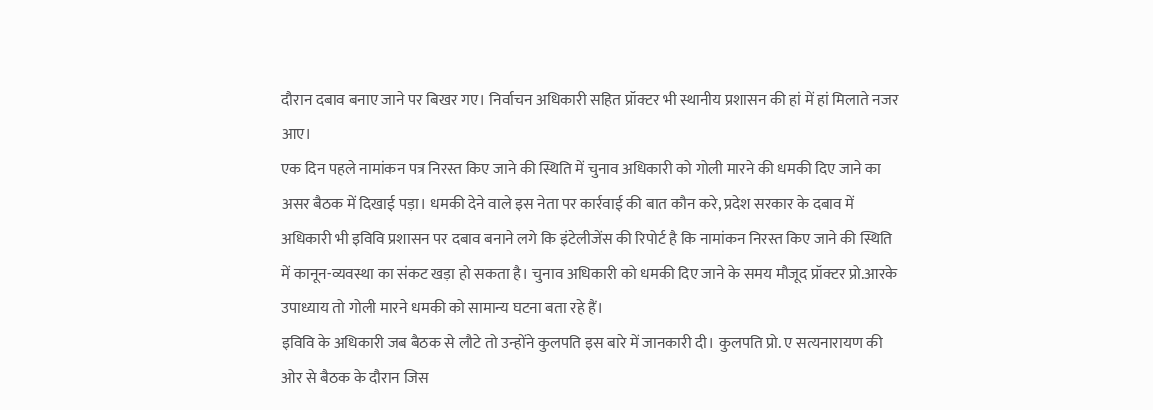दौरान दबाव बनाए जाने पर बिखर गए। निर्वाचन अधिकारी सहित प्रॉक्टर भी स्थानीय प्रशासन की हां में हां मिलाते नजर आए।
एक दिन पहले नामांकन पत्र निरस्त किए जाने की स्थिति में चुनाव अधिकारी को गोली मारने की धमकी दिए जाने का असर बैठक में दिखाई पड़ा। धमकी देने वाले इस नेता पर कार्रवाई की बात कौन करे, प्रदेश सरकार के दबाव में अधिकारी भी इविवि प्रशासन पर दबाव बनाने लगे कि इंटेलीजेंस की रिपोर्ट है कि नामांकन निरस्त किए जाने की स्थिति में कानून-व्यवस्था का संकट खड़ा हो सकता है। चुनाव अधिकारी को धमकी दिए जाने के समय मौजूद प्रॉक्टर प्रो.आरके उपाध्याय तो गोली मारने धमकी को सामान्य घटना बता रहे हैं।
इविवि के अधिकारी जब बैठक से लौटे तो उन्होंने कुलपति इस बारे में जानकारी दी। कुलपति प्रो. ए सत्यनारायण की ओर से बैठक के दौरान जिस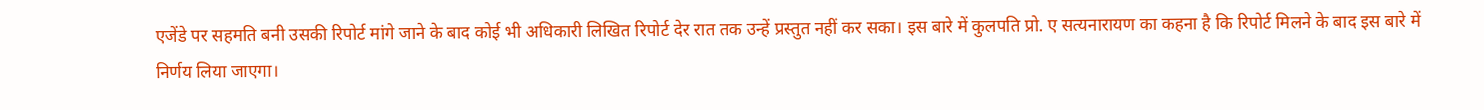एजेंडे पर सहमति बनी उसकी रिपोर्ट मांगे जाने के बाद कोई भी अधिकारी लिखित रिपोर्ट देर रात तक उन्हें प्रस्तुत नहीं कर सका। इस बारे में कुलपति प्रो. ए सत्यनारायण का कहना है कि रिपोर्ट मिलने के बाद इस बारे में निर्णय लिया जाएगा।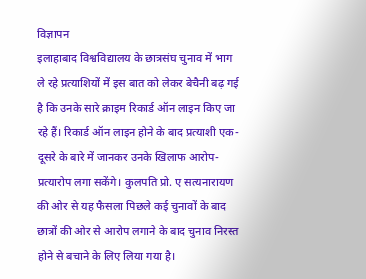विज्ञापन
इलाहाबाद विश्वविद्यालय के छात्रसंघ चुनाव में भाग ले रहे प्रत्याशियों में इस बात को लेकर बेचैनी बढ़ गई है कि उनके सारे क्राइम रिकार्ड ऑन लाइन किए जा रहे हैं। रिकार्ड ऑन लाइन होने के बाद प्रत्याशी एक-दूसरे के बारे में जानकर उनके खिलाफ आरोप-प्रत्यारोप लगा सकेंगे। कुलपति प्रो. ए सत्यनारायण की ओर से यह फैसला पिछले कई चुनावों के बाद छात्रों की ओर से आरोप लगाने के बाद चुनाव निरस्त होने से बचाने के लिए लिया गया है।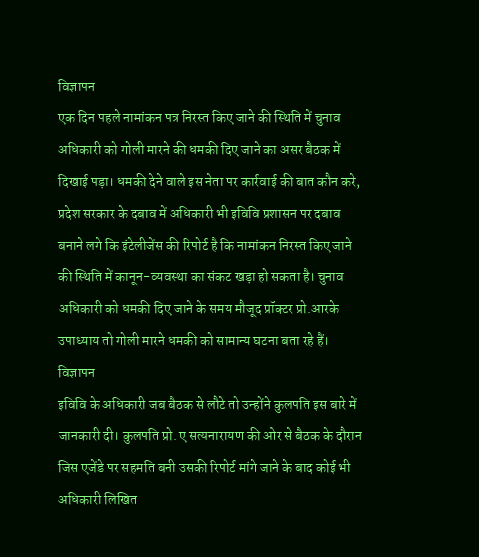विज्ञापन
एक दिन पहले नामांकन पत्र निरस्त किए जाने की स्थिति में चुनाव अधिकारी को गोली मारने की धमकी दिए जाने का असर बैठक में दिखाई पड़ा। धमकी देने वाले इस नेता पर कार्रवाई की बात कौन करे, प्रदेश सरकार के दबाव में अधिकारी भी इविवि प्रशासन पर दबाव बनाने लगे कि इंटेलीजेंस की रिपोर्ट है कि नामांकन निरस्त किए जाने की स्थिति में कानून-व्यवस्था का संकट खड़ा हो सकता है। चुनाव अधिकारी को धमकी दिए जाने के समय मौजूद प्रॉक्टर प्रो.आरके उपाध्याय तो गोली मारने धमकी को सामान्य घटना बता रहे हैं।
विज्ञापन
इविवि के अधिकारी जब बैठक से लौटे तो उन्होंने कुलपति इस बारे में जानकारी दी। कुलपति प्रो. ए सत्यनारायण की ओर से बैठक के दौरान जिस एजेंडे पर सहमति बनी उसकी रिपोर्ट मांगे जाने के बाद कोई भी अधिकारी लिखित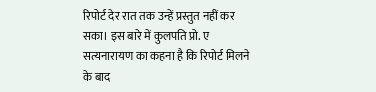रिपोर्ट देर रात तक उन्हें प्रस्तुत नहीं कर सका। इस बारे में कुलपति प्रो. ए सत्यनारायण का कहना है कि रिपोर्ट मिलने के बाद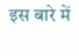इस बारे में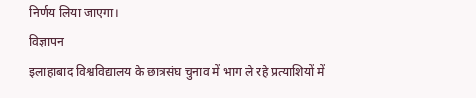निर्णय लिया जाएगा।
विज्ञापन
इलाहाबाद विश्वविद्यालय के छात्रसंघ चुनाव में भाग ले रहे प्रत्याशियों में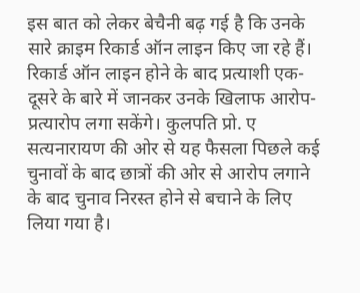इस बात को लेकर बेचैनी बढ़ गई है कि उनके सारे क्राइम रिकार्ड ऑन लाइन किए जा रहे हैं। रिकार्ड ऑन लाइन होने के बाद प्रत्याशी एक-दूसरे के बारे में जानकर उनके खिलाफ आरोप-प्रत्यारोप लगा सकेंगे। कुलपति प्रो. ए सत्यनारायण की ओर से यह फैसला पिछले कई चुनावों के बाद छात्रों की ओर से आरोप लगाने के बाद चुनाव निरस्त होने से बचाने के लिए लिया गया है।